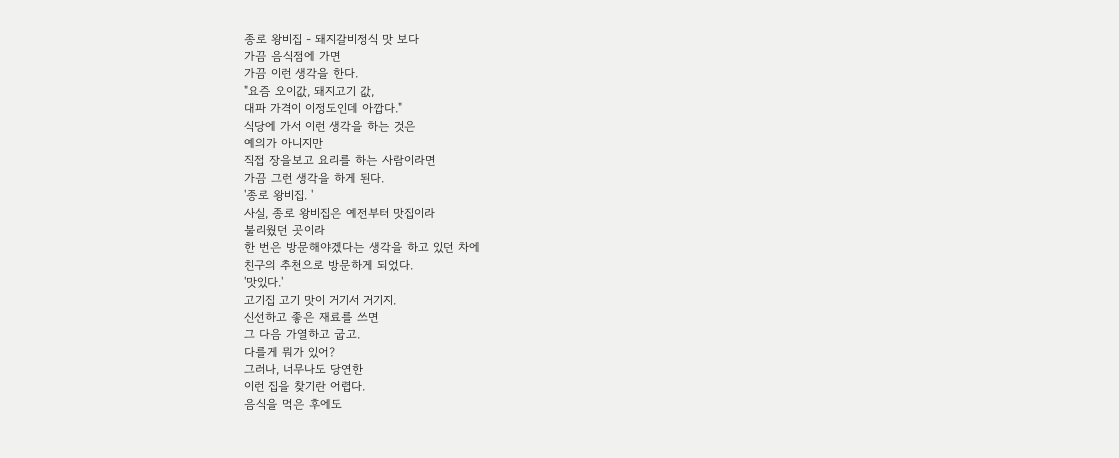종로 왕비집 - 돼지갈비정식 맛 보다
가끔 음식점에 가면
가끔 이런 생각을 한다.
"요즘 오이값, 돼지고기 값,
대파 가격이 이정도인데 아깝다."
식당에 가서 이런 생각을 하는 것은
예의가 아니지만
직접 장을보고 요리를 하는 사람이라면
가끔 그런 생각을 하게 된다.
'종로 왕비집. '
사실, 종로 왕비집은 예전부터 맛집이라
불리웠던 곳이라
한 번은 방문해야겠다는 생각을 하고 있던 차에
친구의 추천으로 방문하게 되었다.
'맛있다.'
고기집 고기 맛이 거기서 거기지.
신선하고 좋은 재료를 쓰면
그 다음 가열하고 굽고.
다를게 뭐가 있어?
그러나, 너무나도 당연한
이런 집을 찾기란 어렵다.
음식을 먹은 후에도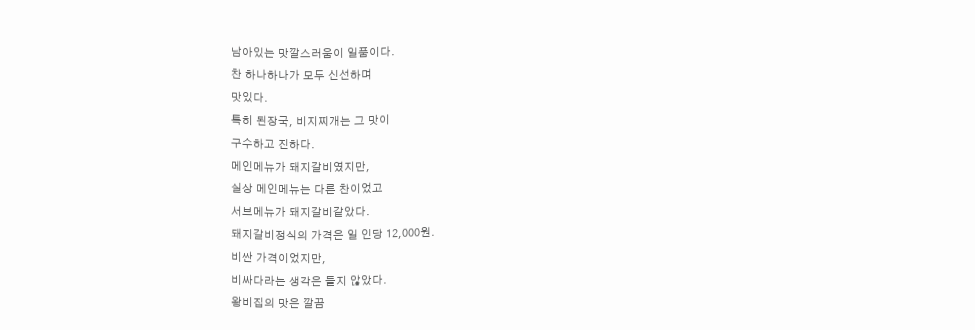남아있는 맛깔스러움이 일품이다.
찬 하나하나가 모두 신선하며
맛있다.
특히 된장국, 비지찌개는 그 맛이
구수하고 진하다.
메인메뉴가 돼지갈비였지만,
실상 메인메뉴는 다른 찬이었고
서브메뉴가 돼지갈비같았다.
돼지갈비정식의 가격은 일 인당 12,000원.
비싼 가격이었지만,
비싸다라는 생각은 들지 않았다.
왕비집의 맛은 깔끔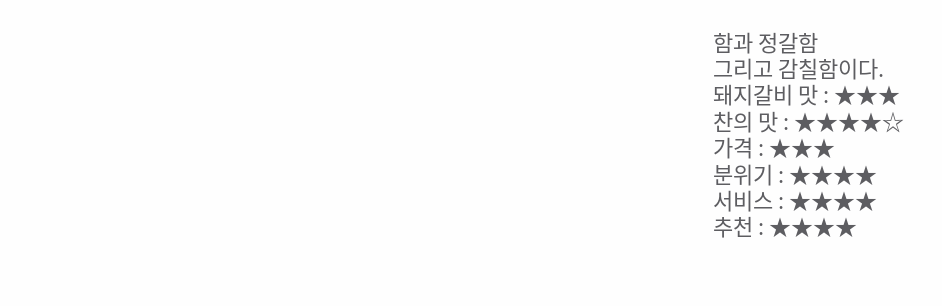함과 정갈함
그리고 감칠함이다.
돼지갈비 맛 : ★★★
찬의 맛 : ★★★★☆
가격 : ★★★
분위기 : ★★★★
서비스 : ★★★★
추천 : ★★★★